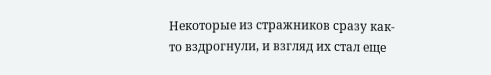Некоторые из стражников сразу как-то вздрогнули, и взгляд их стал еще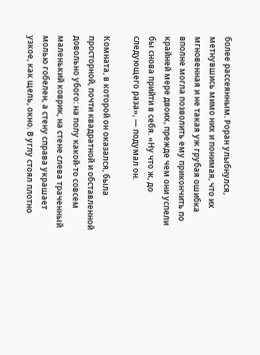более рассеянным. Роран улыбнулся, метнувшись мимо них и понимая, что их мгновенная и не такая уж грубая ошибка вполне могла позволить ему прикончить по крайней мере двоих, прежде чем они успели бы снова прийти в себя. «Ну что ж, до следующего раза», — подумал он.

Комната, в которой он оказался, была просторной, почти квадратной и обставленной довольно убого: на полу какой-то совсем маленький коврик, на стене слева траченный молью гобелен, а стену справа украшает узкое, как щель, окно. В углу стоял плотно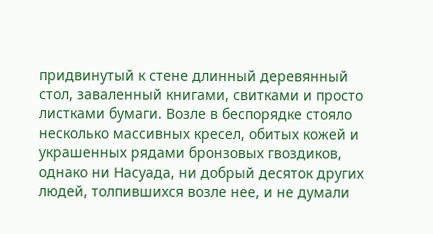придвинутый к стене длинный деревянный стол, заваленный книгами, свитками и просто листками бумаги. Возле в беспорядке стояло несколько массивных кресел, обитых кожей и украшенных рядами бронзовых гвоздиков, однако ни Насуада, ни добрый десяток других людей, толпившихся возле нее, и не думали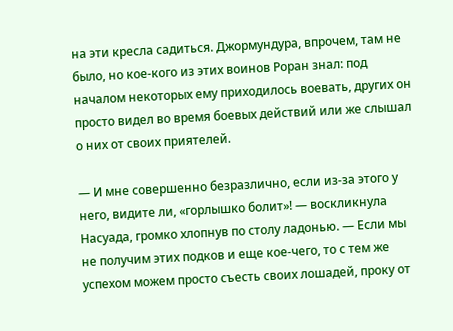на эти кресла садиться. Джормундура, впрочем, там не было, но кое-кого из этих воинов Роран знал: под началом некоторых ему приходилось воевать, других он просто видел во время боевых действий или же слышал о них от своих приятелей.

— И мне совершенно безразлично, если из-за этого у него, видите ли, «горлышко болит»! — воскликнула Насуада, громко хлопнув по столу ладонью. — Если мы не получим этих подков и еще кое-чего, то с тем же успехом можем просто съесть своих лошадей, проку от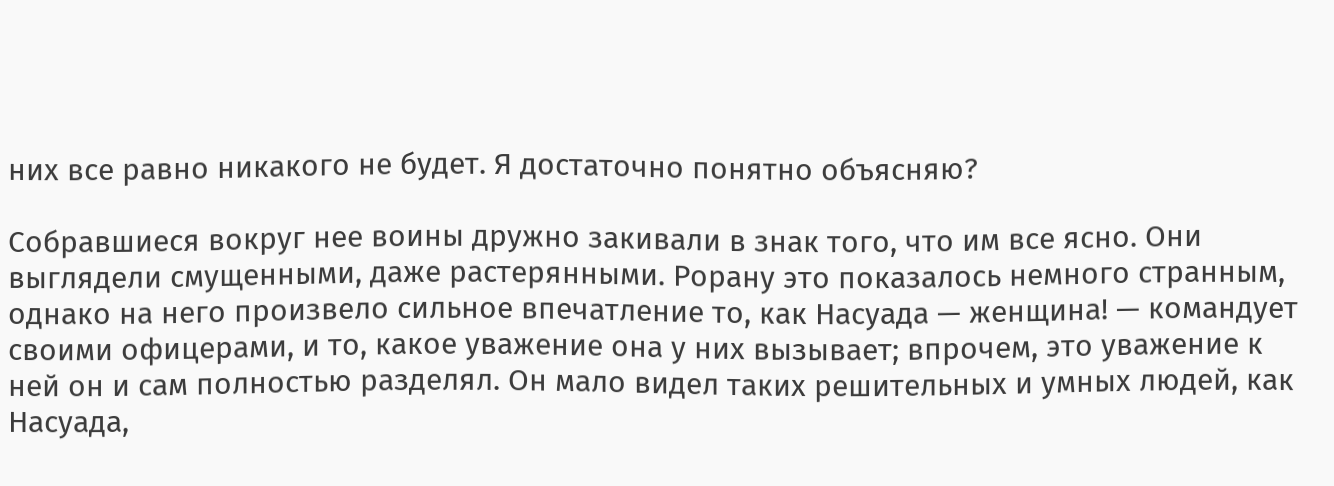них все равно никакого не будет. Я достаточно понятно объясняю?

Собравшиеся вокруг нее воины дружно закивали в знак того, что им все ясно. Они выглядели смущенными, даже растерянными. Рорану это показалось немного странным, однако на него произвело сильное впечатление то, как Насуада — женщина! — командует своими офицерами, и то, какое уважение она у них вызывает; впрочем, это уважение к ней он и сам полностью разделял. Он мало видел таких решительных и умных людей, как Насуада,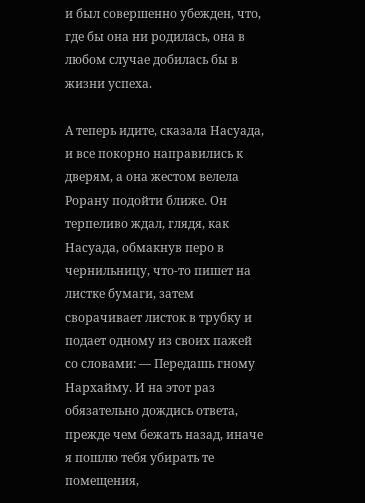и был совершенно убежден, что, где бы она ни родилась, она в любом случае добилась бы в жизни успеха.

А теперь идите, сказала Насуада, и все покорно направились к дверям, а она жестом велела Рорану подойти ближе. Он терпеливо ждал, глядя, как Насуада, обмакнув перо в чернильницу, что-то пишет на листке бумаги, затем сворачивает листок в трубку и подает одному из своих пажей со словами: — Передашь гному Нархайму. И на этот раз обязательно дождись ответа, прежде чем бежать назад, иначе я пошлю тебя убирать те помещения,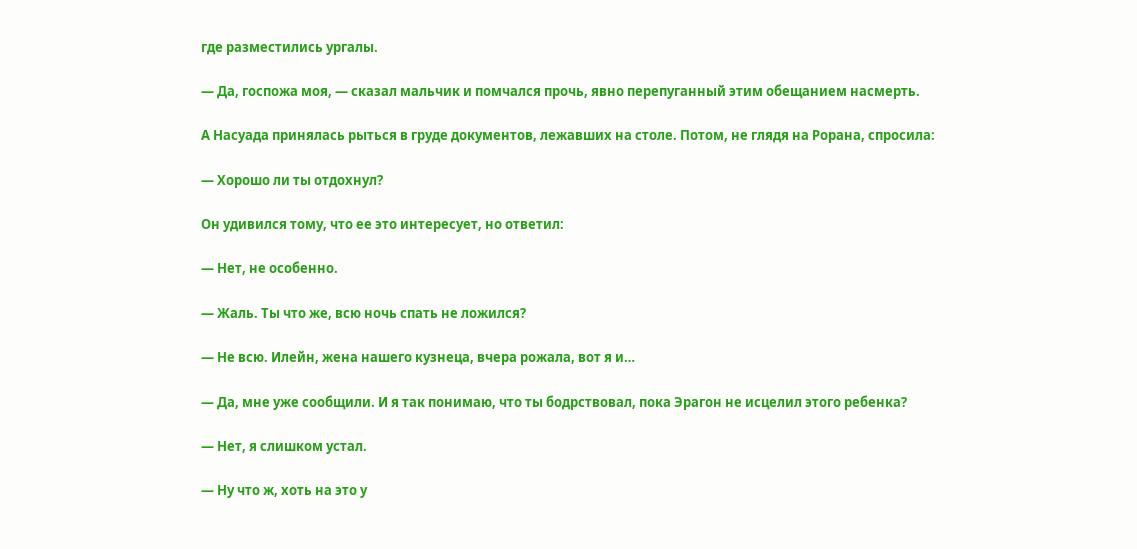где разместились ургалы.

— Да, госпожа моя, — сказал мальчик и помчался прочь, явно перепуганный этим обещанием насмерть.

А Насуада принялась рыться в груде документов, лежавших на столе. Потом, не глядя на Рорана, спросила:

— Хорошо ли ты отдохнул?

Он удивился тому, что ее это интересует, но ответил:

— Нет, не особенно.

— Жаль. Ты что же, всю ночь спать не ложился?

— Не всю. Илейн, жена нашего кузнеца, вчера рожала, вот я и…

— Да, мне уже сообщили. И я так понимаю, что ты бодрствовал, пока Эрагон не исцелил этого ребенка?

— Нет, я слишком устал.

— Ну что ж, хоть на это у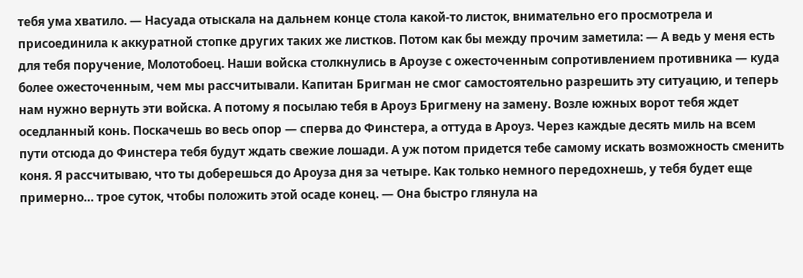тебя ума хватило. — Насуада отыскала на дальнем конце стола какой-то листок, внимательно его просмотрела и присоединила к аккуратной стопке других таких же листков. Потом как бы между прочим заметила: — А ведь у меня есть для тебя поручение, Молотобоец. Наши войска столкнулись в Ароузе с ожесточенным сопротивлением противника — куда более ожесточенным, чем мы рассчитывали. Капитан Бригман не смог самостоятельно разрешить эту ситуацию, и теперь нам нужно вернуть эти войска. А потому я посылаю тебя в Ароуз Бригмену на замену. Возле южных ворот тебя ждет оседланный конь. Поскачешь во весь опор — сперва до Финстера, а оттуда в Ароуз. Через каждые десять миль на всем пути отсюда до Финстера тебя будут ждать свежие лошади. А уж потом придется тебе самому искать возможность сменить коня. Я рассчитываю, что ты доберешься до Ароуза дня за четыре. Как только немного передохнешь, у тебя будет еще примерно… трое суток, чтобы положить этой осаде конец. — Она быстро глянула на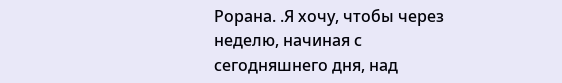Рорана. .Я хочу, чтобы через неделю, начиная с сегодняшнего дня, над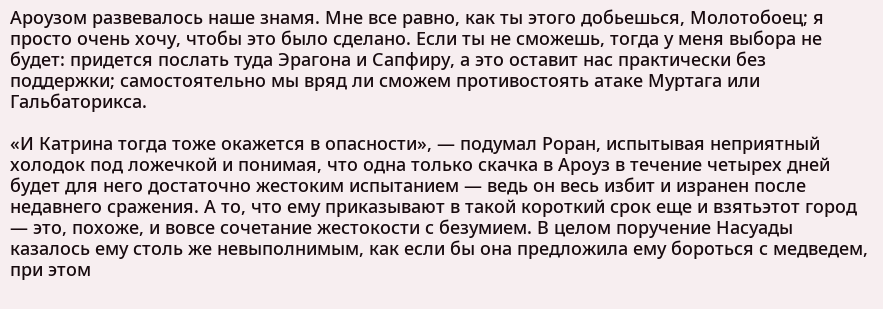Ароузом развевалось наше знамя. Мне все равно, как ты этого добьешься, Молотобоец; я просто очень хочу, чтобы это было сделано. Если ты не сможешь, тогда у меня выбора не будет: придется послать туда Эрагона и Сапфиру, а это оставит нас практически без поддержки; самостоятельно мы вряд ли сможем противостоять атаке Муртага или Гальбаторикса.

«И Катрина тогда тоже окажется в опасности», — подумал Роран, испытывая неприятный холодок под ложечкой и понимая, что одна только скачка в Ароуз в течение четырех дней будет для него достаточно жестоким испытанием — ведь он весь избит и изранен после недавнего сражения. А то, что ему приказывают в такой короткий срок еще и взятьэтот город — это, похоже, и вовсе сочетание жестокости с безумием. В целом поручение Насуады казалось ему столь же невыполнимым, как если бы она предложила ему бороться с медведем, при этом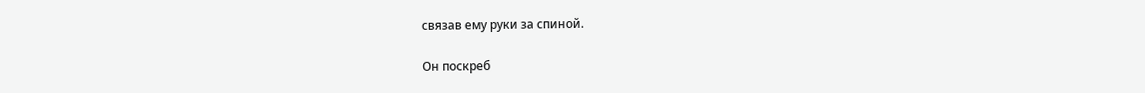связав ему руки за спиной.

Он поскреб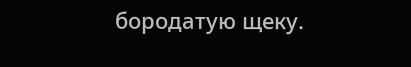бородатую щеку.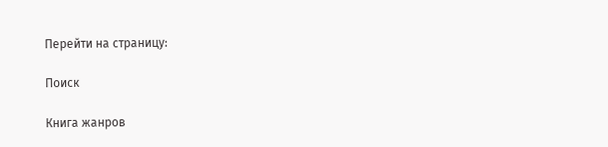Перейти на страницу:

Поиск

Книга жанров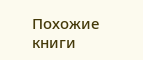Похожие книги